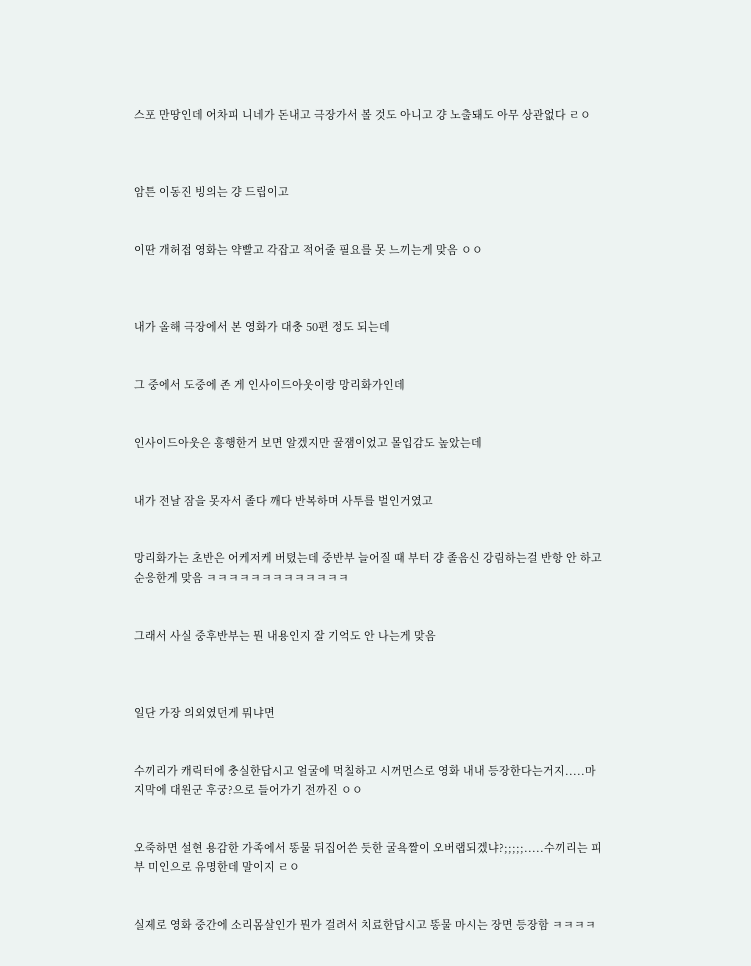스포 만땅인데 어차피 니네가 돈내고 극장가서 볼 것도 아니고 걍 노출돼도 아무 상관없다 ㄹㅇ



암튼 이동진 빙의는 걍 드립이고


이딴 개허접 영화는 약빨고 각잡고 적어줄 필요를 못 느끼는게 맞음 ㅇㅇ



내가 올해 극장에서 본 영화가 대충 50편 정도 되는데


그 중에서 도중에 존 게 인사이드아웃이랑 망리화가인데


인사이드아웃은 흥행한거 보면 알겠지만 꿀잼이었고 몰입감도 높았는데


내가 전날 잠을 못자서 졸다 깨다 반복하며 사투를 벌인거였고


망리화가는 초반은 어케저케 버텼는데 중반부 늘어질 때 부터 걍 졸음신 강림하는걸 반항 안 하고 순응한게 맞음 ㅋㅋㅋㅋㅋㅋㅋㅋㅋㅋㅋㅋㅋ


그래서 사실 중후반부는 뭔 내용인지 잘 기억도 안 나는게 맞음



일단 가장 의외였던게 뭐냐면


수끼리가 캐릭터에 충실한답시고 얼굴에 먹칠하고 시꺼먼스로 영화 내내 등장한다는거지.....마지막에 대원군 후궁?으로 들어가기 전까진 ㅇㅇ


오죽하면 설현 용감한 가족에서 똥물 뒤집어쓴 듯한 굴욕짤이 오버랩되겠냐?;;;;;.....수끼리는 피부 미인으로 유명한데 말이지 ㄹㅇ


실제로 영화 중간에 소리몸살인가 뭔가 걸려서 치료한답시고 똥물 마시는 장면 등장함 ㅋㅋㅋㅋ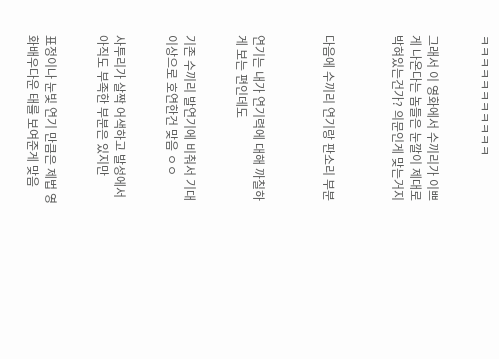ㅋㅋㅋㅋㅋㅋㅋㅋㅋㅋㅋ


그래서 이 영화에서 수끼리가 이쁘게 나온다는 놈들은 눈깔이 제대로 박혀있는건가? 의문인게 맞는거지



다음에 수끼리 연기랑 판소리 부분



연기는 내가 연기력에 대해 까칠하게 보는 편인데도


기존 수끼리 발연기에 비춰서 기대 이상으로 호연한건 맞음 ㅇㅇ


사투리가 살짝 어색하고 발성에서 아직도 부족한 부분은 있지만


표정이나 눈빛 연기 만큼은 제법 영화배우다운 태를 보여준게 맞음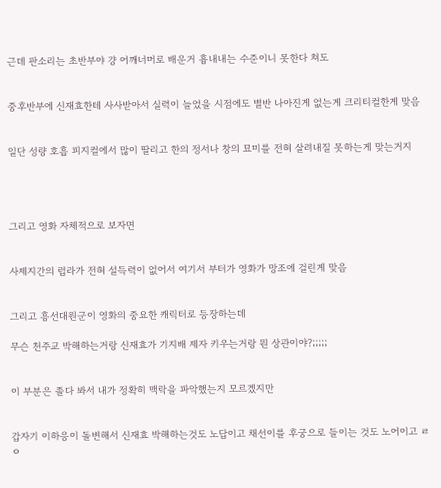근데 판소리는 초반부야 걍 어깨너머로 배운거 흉내내는 수준이니 못한다 쳐도


중후반부에 신재효한테 사사받아서 실력이 늘었을 시점에도 별반 나아진게 없는게 크리티컬한게 맞음


일단 성량 호흡 피지컬에서 많이 딸리고 한의 정서나 창의 묘미를 전혀 살려내질 못하는게 맞는거지




그리고 영화 자체적으로 보자면


사제지간의 럽라가 전혀 설득력이 없어서 여기서 부터가 영화가 망조에 걸린게 맞음


그리고 흥선대원군이 영화의 중요한 캐릭터로 등장하는데

무슨 천주교 박해하는거랑 신재효가 기지배 제자 키우는거랑 뭔 상관이야?;;;;;


이 부분은 졸다 봐서 내가 정확히 맥락을 파악했는지 모르겠지만


갑자기 이하응이 돌변해서 신재효 박해하는것도 노답이고 채선이를 후궁으로 들이는 것도 노어이고 ㄹㅇ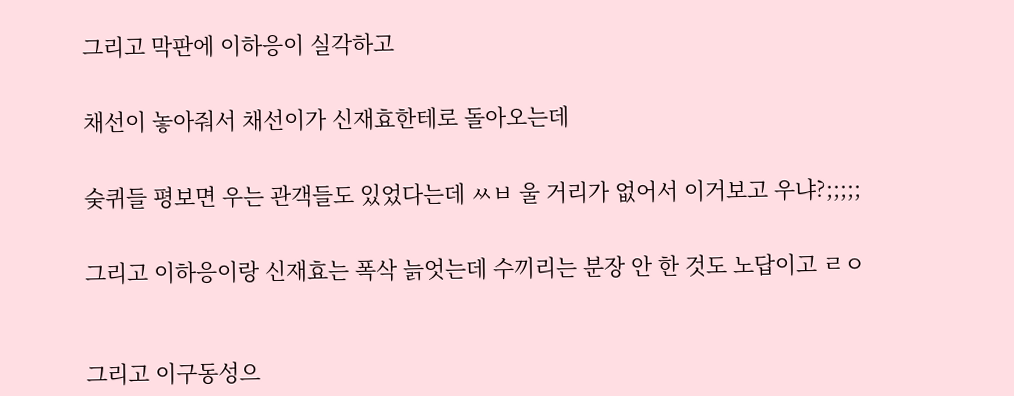그리고 막판에 이하응이 실각하고


채선이 놓아줘서 채선이가 신재효한테로 돌아오는데


숮퀴들 평보면 우는 관객들도 있었다는데 ㅆㅂ 울 거리가 없어서 이거보고 우냐?;;;;;


그리고 이하응이랑 신재효는 폭삭 늙엇는데 수끼리는 분장 안 한 것도 노답이고 ㄹㅇ



그리고 이구동성으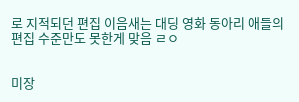로 지적되던 편집 이음새는 대딩 영화 동아리 애들의 편집 수준만도 못한게 맞음 ㄹㅇ


미장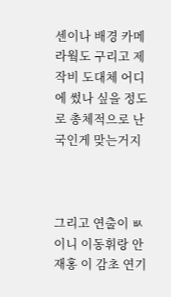센이나 배경 카메라웤도 구리고 제작비 도대체 어디에 썼나 싶을 정도로 총체적으로 난국인게 맞는거지



그리고 연출이 ㅄ이니 이동휘랑 안재홍 이 감초 연기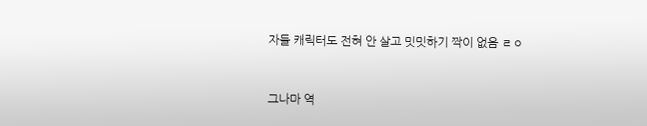자들 캐릭터도 전혀 안 살고 밋밋하기 짝이 없음 ㄹㅇ


그나마 역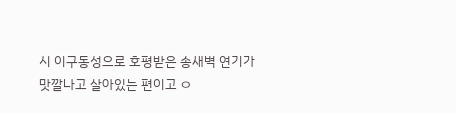시 이구동성으로 호평받은 송새벽 연기가 맛깔나고 살아있는 편이고 ㅇ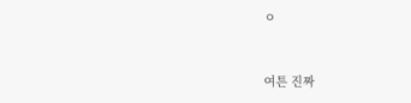ㅇ



여튼 진짜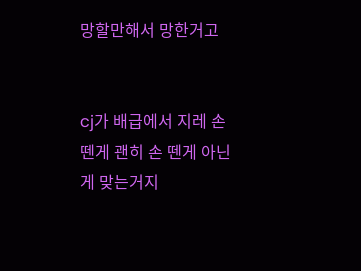망할만해서 망한거고


cj가 배급에서 지레 손 뗀게 괜히 손 뗀게 아닌게 맞는거지